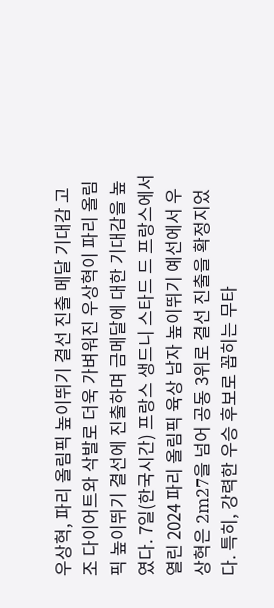우상혁, 파리 올림픽 높이뛰기 결선 진출 메달 기대감 고조 다이어트와 삭발로 더욱 가벼워진 우상혁이 파리 올림픽 높이뛰기 결선에 진출하며 금메달에 대한 기대감을 높였다. 7일(한국시간) 프랑스 생드니 스타드 드 프랑스에서 열린 2024 파리 올림픽 육상 남자 높이뛰기 예선에서 우상혁은 2m27을 넘어 공동 3위로 결선 진출을 확정지었다. 특히, 강력한 우승 후보로 꼽히는 무타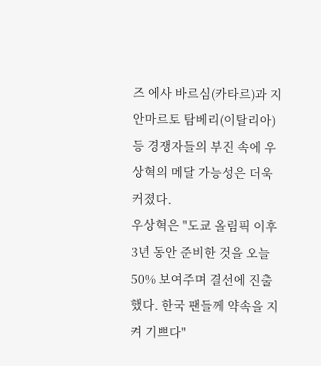즈 에사 바르심(카타르)과 지안마르토 탐베리(이탈리아) 등 경쟁자들의 부진 속에 우상혁의 메달 가능성은 더욱 커졌다.
우상혁은 "도쿄 올림픽 이후 3년 동안 준비한 것을 오늘 50% 보여주며 결선에 진출했다. 한국 팬들께 약속을 지켜 기쁘다"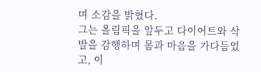며 소감을 밝혔다.
그는 올림픽을 앞두고 다이어트와 삭발을 감행하며 몸과 마음을 가다듬었고, 이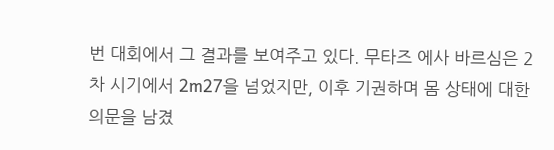번 대회에서 그 결과를 보여주고 있다. 무타즈 에사 바르심은 2차 시기에서 2m27을 넘었지만, 이후 기권하며 몸 상태에 대한 의문을 남겼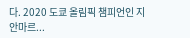다. 2020 도쿄 올림픽 챔피언인 지안마르...